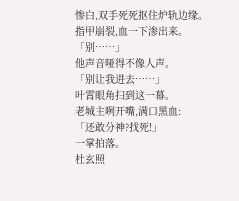惨白,双手死死抠住炉轨边缘。
指甲崩裂,血一下渗出来。
「别……」
他声音哑得不像人声。
「别让我进去……」
叶霄眼角扫到这一幕。
老城主咧开嘴,满口黑血:
「还敢分神?找死!」
一掌拍落。
杜玄照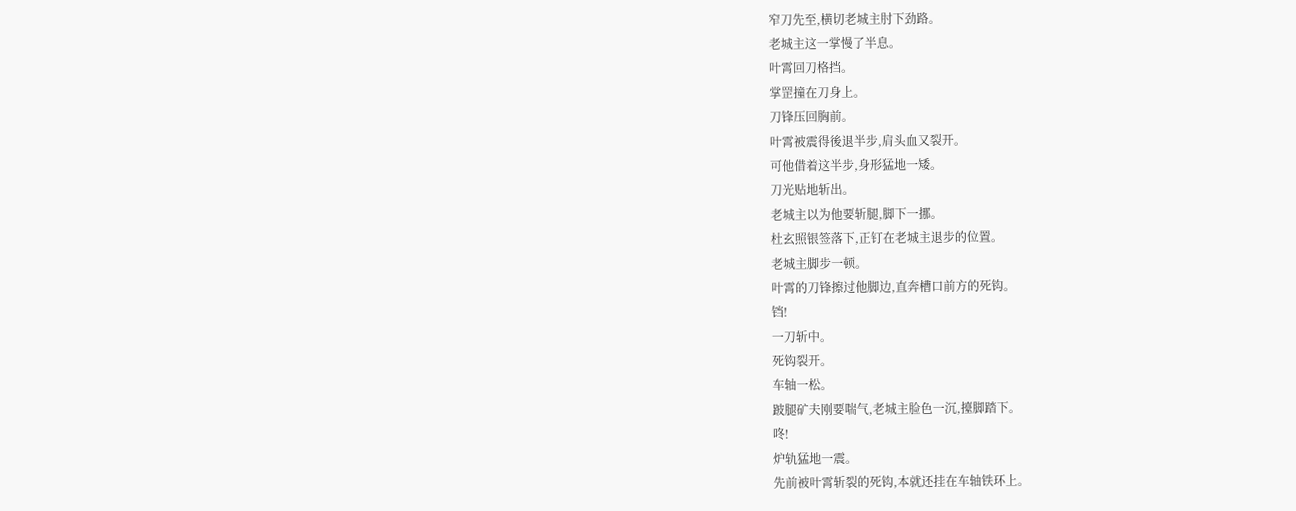窄刀先至,横切老城主肘下劲路。
老城主这一掌慢了半息。
叶霄回刀格挡。
掌罡撞在刀身上。
刀锋压回胸前。
叶霄被震得後退半步,肩头血又裂开。
可他借着这半步,身形猛地一矮。
刀光贴地斩出。
老城主以为他要斩腿,脚下一挪。
杜玄照银签落下,正钉在老城主退步的位置。
老城主脚步一顿。
叶霄的刀锋擦过他脚边,直奔槽口前方的死钩。
铛!
一刀斩中。
死钩裂开。
车轴一松。
跛腿矿夫刚要喘气,老城主脸色一沉,擡脚踏下。
咚!
炉轨猛地一震。
先前被叶霄斩裂的死钩,本就还挂在车轴铁环上。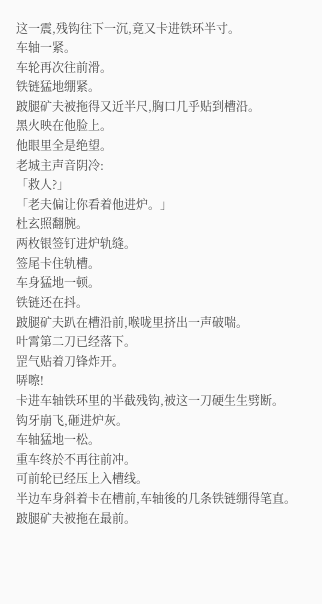这一震,残钩往下一沉,竟又卡进铁环半寸。
车轴一紧。
车轮再次往前滑。
铁链猛地绷紧。
跛腿矿夫被拖得又近半尺,胸口几乎贴到槽沿。
黑火映在他脸上。
他眼里全是绝望。
老城主声音阴冷:
「救人?」
「老夫偏让你看着他进炉。」
杜玄照翻腕。
两枚银签钉进炉轨缝。
签尾卡住轨槽。
车身猛地一顿。
铁链还在抖。
跛腿矿夫趴在槽沿前,喉咙里挤出一声破喘。
叶霄第二刀已经落下。
罡气贴着刀锋炸开。
哢嚓!
卡进车轴铁环里的半截残钩,被这一刀硬生生劈断。
钩牙崩飞,砸进炉灰。
车轴猛地一松。
重车终於不再往前冲。
可前轮已经压上入槽线。
半边车身斜着卡在槽前,车轴後的几条铁链绷得笔直。
跛腿矿夫被拖在最前。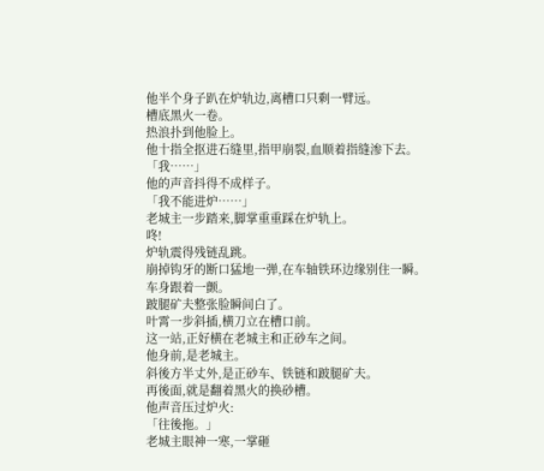他半个身子趴在炉轨边,离槽口只剩一臂远。
槽底黑火一卷。
热浪扑到他脸上。
他十指全抠进石缝里,指甲崩裂,血顺着指缝渗下去。
「我……」
他的声音抖得不成样子。
「我不能进炉……」
老城主一步踏来,脚掌重重踩在炉轨上。
咚!
炉轨震得残链乱跳。
崩掉钩牙的断口猛地一弹,在车轴铁环边缘别住一瞬。
车身跟着一颤。
跛腿矿夫整张脸瞬间白了。
叶霄一步斜插,横刀立在槽口前。
这一站,正好横在老城主和正砂车之间。
他身前,是老城主。
斜後方半丈外,是正砂车、铁链和跛腿矿夫。
再後面,就是翻着黑火的换砂槽。
他声音压过炉火:
「往後拖。」
老城主眼神一寒,一掌砸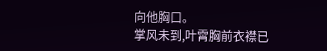向他胸口。
掌风未到,叶霄胸前衣襟已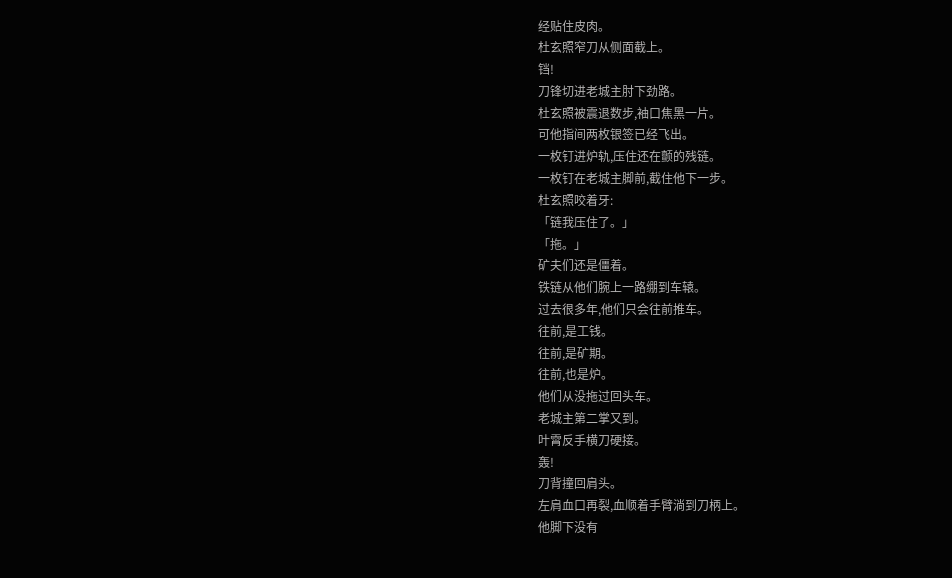经贴住皮肉。
杜玄照窄刀从侧面截上。
铛!
刀锋切进老城主肘下劲路。
杜玄照被震退数步,袖口焦黑一片。
可他指间两枚银签已经飞出。
一枚钉进炉轨,压住还在颤的残链。
一枚钉在老城主脚前,截住他下一步。
杜玄照咬着牙:
「链我压住了。」
「拖。」
矿夫们还是僵着。
铁链从他们腕上一路绷到车辕。
过去很多年,他们只会往前推车。
往前,是工钱。
往前,是矿期。
往前,也是炉。
他们从没拖过回头车。
老城主第二掌又到。
叶霄反手横刀硬接。
轰!
刀背撞回肩头。
左肩血口再裂,血顺着手臂淌到刀柄上。
他脚下没有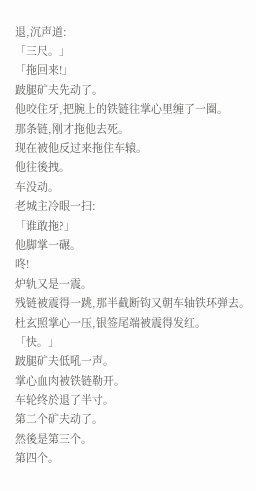退,沉声道:
「三尺。」
「拖回来!」
跛腿矿夫先动了。
他咬住牙,把腕上的铁链往掌心里缠了一圈。
那条链,刚才拖他去死。
现在被他反过来拖住车辕。
他往後拽。
车没动。
老城主冷眼一扫:
「谁敢拖?」
他脚掌一碾。
咚!
炉轨又是一震。
残链被震得一跳,那半截断钩又朝车轴铁环弹去。
杜玄照掌心一压,银签尾端被震得发红。
「快。」
跛腿矿夫低吼一声。
掌心血肉被铁链勒开。
车轮终於退了半寸。
第二个矿夫动了。
然後是第三个。
第四个。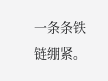一条条铁链绷紧。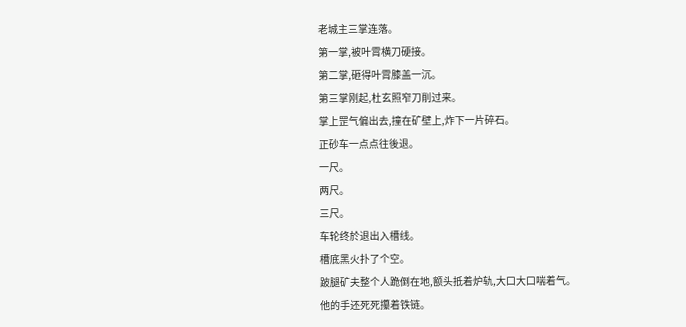老城主三掌连落。
第一掌,被叶霄横刀硬接。
第二掌,砸得叶霄膝盖一沉。
第三掌刚起,杜玄照窄刀削过来。
掌上罡气偏出去,撞在矿壁上,炸下一片碎石。
正砂车一点点往後退。
一尺。
两尺。
三尺。
车轮终於退出入槽线。
槽底黑火扑了个空。
跛腿矿夫整个人跪倒在地,额头抵着炉轨,大口大口喘着气。
他的手还死死攥着铁链。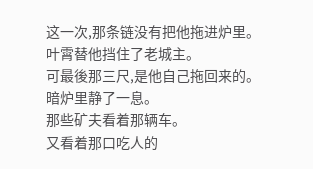这一次,那条链没有把他拖进炉里。
叶霄替他挡住了老城主。
可最後那三尺,是他自己拖回来的。
暗炉里静了一息。
那些矿夫看着那辆车。
又看着那口吃人的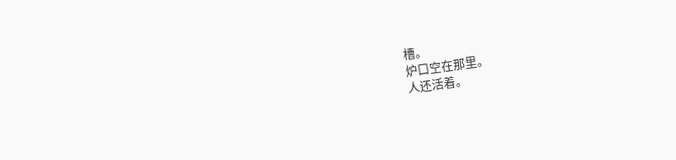槽。
炉口空在那里。
人还活着。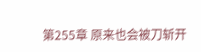第255章 原来也会被刀斩开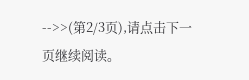-->>(第2/3页),请点击下一页继续阅读。